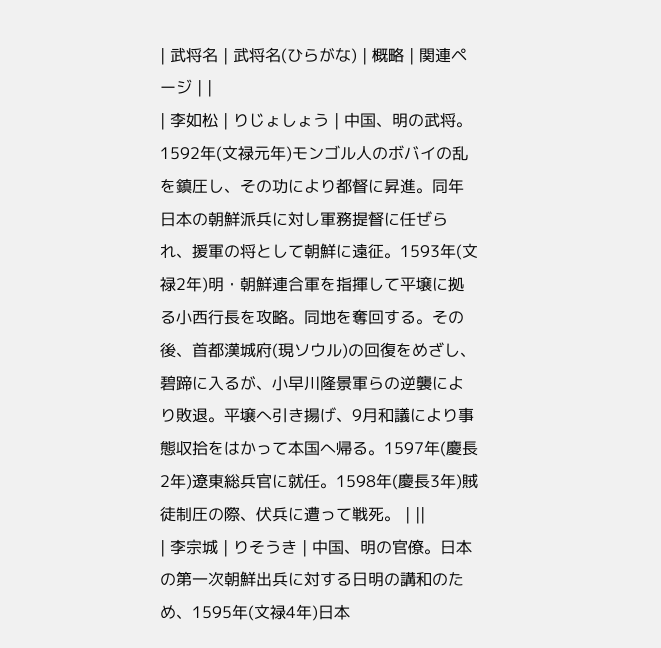| 武将名 | 武将名(ひらがな) | 概略 | 関連ページ | |
| 李如松 | りじょしょう | 中国、明の武将。1592年(文禄元年)モンゴル人のボバイの乱を鎮圧し、その功により都督に昇進。同年日本の朝鮮派兵に対し軍務提督に任ぜられ、援軍の将として朝鮮に遠征。1593年(文禄2年)明・朝鮮連合軍を指揮して平壌に拠る小西行長を攻略。同地を奪回する。その後、首都漢城府(現ソウル)の回復をめざし、碧蹄に入るが、小早川隆景軍らの逆襲により敗退。平壌へ引き揚げ、9月和議により事態収拾をはかって本国へ帰る。1597年(慶長2年)遼東総兵官に就任。1598年(慶長3年)賊徒制圧の際、伏兵に遭って戦死。 | ||
| 李宗城 | りそうき | 中国、明の官僚。日本の第一次朝鮮出兵に対する日明の講和のため、1595年(文禄4年)日本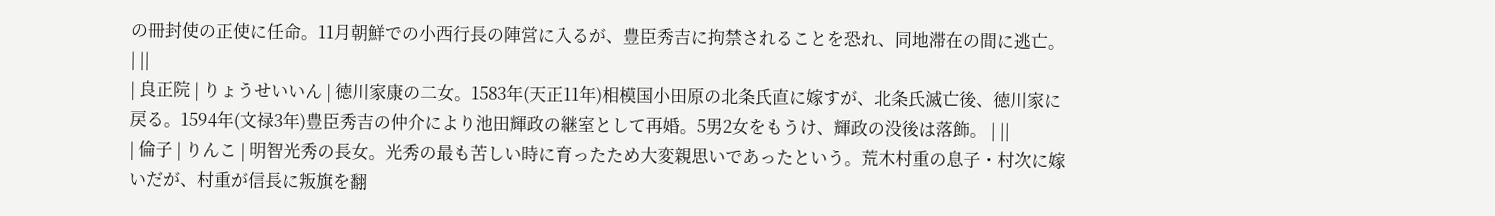の冊封使の正使に任命。11月朝鮮での小西行長の陣営に入るが、豊臣秀吉に拘禁されることを恐れ、同地滞在の間に逃亡。 | ||
| 良正院 | りょうせいいん | 徳川家康の二女。1583年(天正11年)相模国小田原の北条氏直に嫁すが、北条氏滅亡後、徳川家に戻る。1594年(文禄3年)豊臣秀吉の仲介により池田輝政の継室として再婚。5男2女をもうけ、輝政の没後は落飾。 | ||
| 倫子 | りんこ | 明智光秀の長女。光秀の最も苦しい時に育ったため大変親思いであったという。荒木村重の息子・村次に嫁いだが、村重が信長に叛旗を翻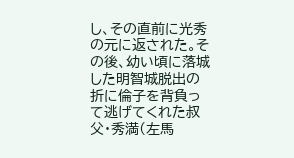し、その直前に光秀の元に返された。その後、幼い頃に落城した明智城脱出の折に倫子を背負って逃げてくれた叔父・秀満(左馬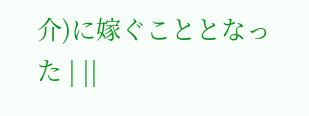介)に嫁ぐこととなった | ||